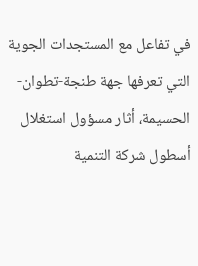في تفاعل مع المستجدات الجوية التي تعرفها جهة طنجة-تطوان-الحسيمة، أثار مسؤول استغلال أسطول شركة التنمية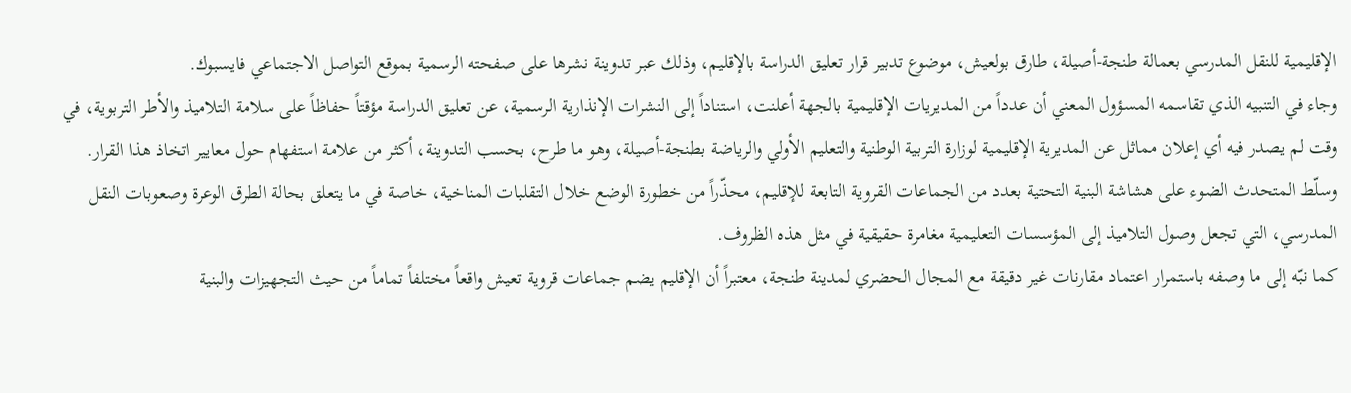الإقليمية للنقل المدرسي بعمالة طنجة-أصيلة، طارق بولعيش، موضوع تدبير قرار تعليق الدراسة بالإقليم، وذلك عبر تدوينة نشرها على صفحته الرسمية بموقع التواصل الاجتماعي فايسبوك.
وجاء في التنبيه الذي تقاسمه المسؤول المعني أن عدداً من المديريات الإقليمية بالجهة أعلنت، استناداً إلى النشرات الإنذارية الرسمية، عن تعليق الدراسة مؤقتاً حفاظاً على سلامة التلاميذ والأطر التربوية، في وقت لم يصدر فيه أي إعلان مماثل عن المديرية الإقليمية لوزارة التربية الوطنية والتعليم الأولي والرياضة بطنجة-أصيلة، وهو ما طرح، بحسب التدوينة، أكثر من علامة استفهام حول معايير اتخاذ هذا القرار.
وسلّط المتحدث الضوء على هشاشة البنية التحتية بعدد من الجماعات القروية التابعة للإقليم، محذّراً من خطورة الوضع خلال التقلبات المناخية، خاصة في ما يتعلق بحالة الطرق الوعرة وصعوبات النقل المدرسي، التي تجعل وصول التلاميذ إلى المؤسسات التعليمية مغامرة حقيقية في مثل هذه الظروف.
كما نبّه إلى ما وصفه باستمرار اعتماد مقارنات غير دقيقة مع المجال الحضري لمدينة طنجة، معتبراً أن الإقليم يضم جماعات قروية تعيش واقعاً مختلفاً تماماً من حيث التجهيزات والبنية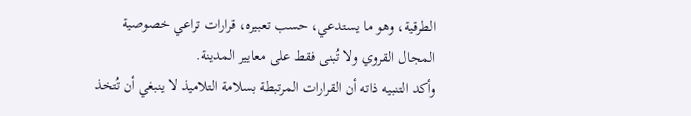الطرقية، وهو ما يستدعي، حسب تعبيره، قرارات تراعي خصوصية المجال القروي ولا تُبنى فقط على معايير المدينة.
وأكد التنبيه ذاته أن القرارات المرتبطة بسلامة التلاميذ لا ينبغي أن تُتخذ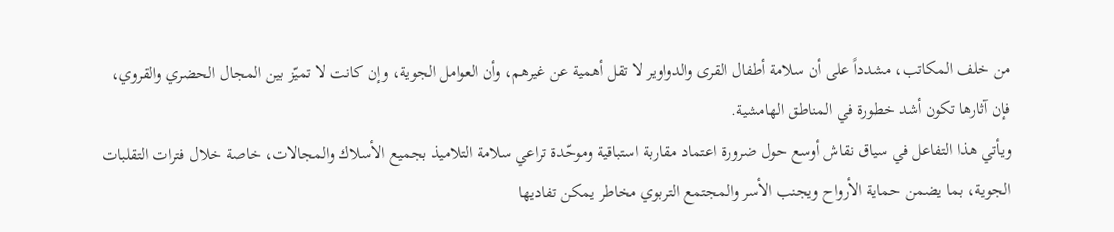من خلف المكاتب، مشدداً على أن سلامة أطفال القرى والدواوير لا تقل أهمية عن غيرهم، وأن العوامل الجوية، وإن كانت لا تميّز بين المجال الحضري والقروي، فإن آثارها تكون أشد خطورة في المناطق الهامشية.
ويأتي هذا التفاعل في سياق نقاش أوسع حول ضرورة اعتماد مقاربة استباقية وموحّدة تراعي سلامة التلاميذ بجميع الأسلاك والمجالات، خاصة خلال فترات التقلبات الجوية، بما يضمن حماية الأرواح ويجنب الأسر والمجتمع التربوي مخاطر يمكن تفاديها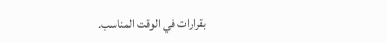بقرارات في الوقت المناسب.